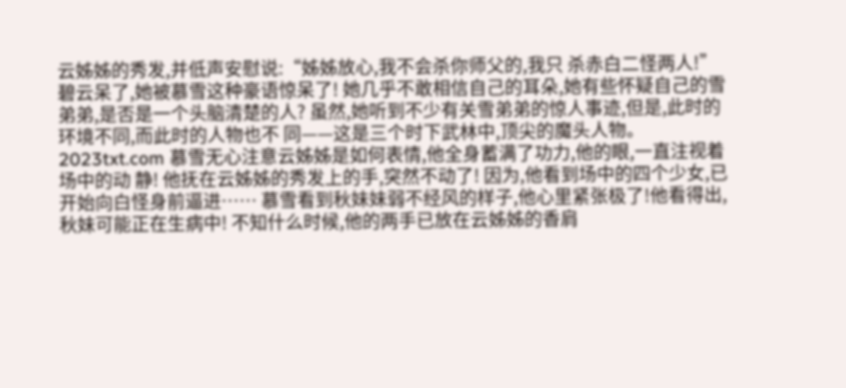云姊姊的秀发,并低声安慰说:“姊姊放心,我不会杀你师父的,我只 杀赤白二怪两人!” 碧云呆了,她被慕雪这种豪语惊呆了! 她几乎不敢相信自己的耳朵,她有些怀疑自己的雪弟弟,是否是一个头脑清楚的人? 虽然,她听到不少有关雪弟弟的惊人事迹,但是,此时的环境不同,而此时的人物也不 同——这是三个时下武林中,顶尖的魔头人物。2023txt.com 慕雪无心注意云姊姊是如何表情,他全身蓄满了功力,他的眼,一直注视着场中的动 静! 他抚在云姊姊的秀发上的手,突然不动了! 因为,他看到场中的四个少女,已开始向白怪身前逼进…… 慕雪看到秋妹妹弱不经风的样子,他心里紧张极了!他看得出,秋妹可能正在生病中! 不知什么时候,他的两手已放在云姊姊的香肩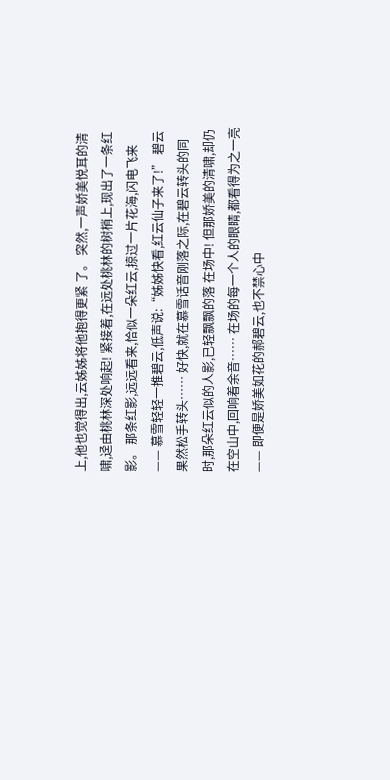上,他也觉得出,云姊姊将他抱得更紧 了。 突然,一声娇美悦耳的清啸,迳由桃林深处响起! 紧接着,在远处桃林的树梢上,现出了一条红影。 那条红影,远远看来,恰似一朵红云,掠过一片花海,闪电飞来—— 慕雪轻轻一推碧云,低声说:“姊姊快看,红云仙子来了!” 碧云果然松手转头…… 好快,就在慕雪话音刚落之际,在碧云转头的同时,那朵红云似的人影,已轻飘飘的落 在场中! 但那娇美的清啸,却仍在空山中,回响着余音…… 在场的每一个人的眼睛,都看得为之一亮—— 即便是娇美如花的郝碧云,也不禁心中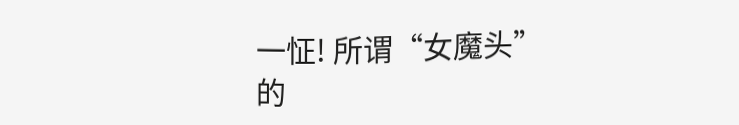一怔! 所谓“女魔头”的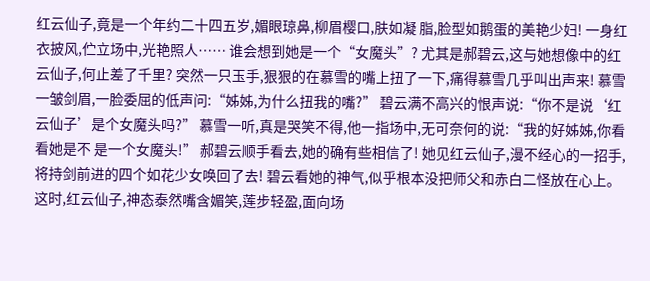红云仙子,竟是一个年约二十四五岁,媚眼琼鼻,柳眉樱口,肤如凝 脂,脸型如鹅蛋的美艳少妇! 一身红衣披风,伫立场中,光艳照人…… 谁会想到她是一个“女魔头”? 尤其是郝碧云,这与她想像中的红云仙子,何止差了千里? 突然一只玉手,狠狠的在慕雪的嘴上扭了一下,痛得慕雪几乎叫出声来! 慕雪一皱剑眉,一脸委屈的低声问:“姊姊,为什么扭我的嘴?” 碧云满不高兴的恨声说:“你不是说‘红云仙子’是个女魔头吗?” 慕雪一听,真是哭笑不得,他一指场中,无可奈何的说:“我的好姊姊,你看看她是不 是一个女魔头!” 郝碧云顺手看去,她的确有些相信了! 她见红云仙子,漫不经心的一招手,将持剑前进的四个如花少女唤回了去! 碧云看她的神气,似乎根本没把师父和赤白二怪放在心上。 这时,红云仙子,神态泰然嘴含媚笑,莲步轻盈,面向场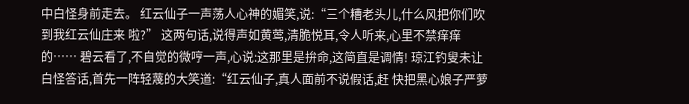中白怪身前走去。 红云仙子一声荡人心神的媚笑,说:“三个糟老头儿,什么风把你们吹到我红云仙庄来 啦?” 这两句话,说得声如黄莺,清脆悦耳,令人听来,心里不禁痒痒的…… 碧云看了,不自觉的微哼一声,心说:这那里是拚命,这简直是调情! 琼江钓叟未让白怪答话,首先一阵轻蔑的大笑道:“红云仙子,真人面前不说假话,赶 快把黑心娘子严萝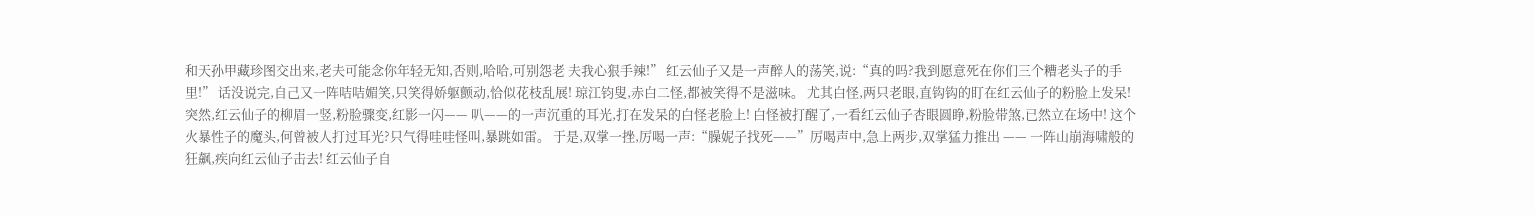和天孙甲藏珍图交出来,老夫可能念你年轻无知,否则,哈哈,可别怨老 夫我心狠手辣!” 红云仙子又是一声醉人的荡笑,说:“真的吗?我到愿意死在你们三个糟老头子的手 里!” 话没说完,自己又一阵咭咭媚笑,只笑得娇躯颤动,恰似花枝乱展! 琼江钧叟,赤白二怪,都被笑得不是滋味。 尤其白怪,两只老眼,直钩钩的盯在红云仙子的粉脸上发呆! 突然,红云仙子的柳眉一竖,粉脸骤变,红影一闪—— 叭——的一声沉重的耳光,打在发呆的白怪老脸上! 白怪被打醒了,一看红云仙子杏眼圆睁,粉脸带煞,已然立在场中! 这个火暴性子的魔头,何曾被人打过耳光?只气得哇哇怪叫,暴跳如雷。 于是,双掌一挫,厉喝一声:“臊妮子找死——”厉喝声中,急上两步,双掌猛力推出 —— 一阵山崩海啸般的狂飙,疾向红云仙子击去! 红云仙子自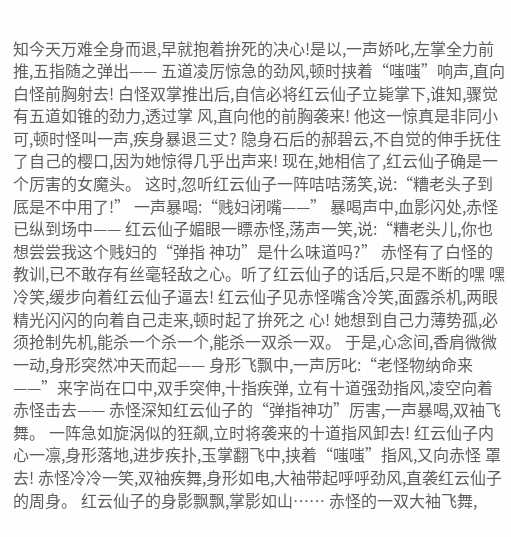知今天万难全身而退,早就抱着拚死的决心!是以,一声娇叱,左掌全力前 推,五指随之弹出—— 五道凌厉惊急的劲风,顿时挟着“嗤嗤”响声,直向白怪前胸射去! 白怪双掌推出后,自信必将红云仙子立毙掌下,谁知,骤觉有五道如锥的劲力,透过掌 风,直向他的前胸袭来! 他这一惊真是非同小可,顿时怪叫一声,疾身暴退三丈? 隐身石后的郝碧云,不自觉的伸手抚住了自己的樱口,因为她惊得几乎出声来! 现在,她相信了,红云仙子确是一个厉害的女魔头。 这时,忽听红云仙子一阵咭咭荡笑,说:“糟老头子到厎是不中用了!” 一声暴喝:“贱妇闭嘴——” 暴喝声中,血影闪处,赤怪已纵到场中—— 红云仙子媚眼一瞟赤怪,荡声一笑,说:“糟老头儿,你也想尝尝我这个贱妇的“弹指 神功”是什么味道吗?” 赤怪有了白怪的教训,已不敢存有丝毫轻敌之心。听了红云仙子的话后,只是不断的嘿 嘿冷笑,缓步向着红云仙子逼去! 红云仙子见赤怪嘴含冷笑,面露杀机,两眼精光闪闪的向着自己走来,顿时起了拚死之 心! 她想到自己力薄势孤,必须抢制先机,能杀一个杀一个,能杀一双杀一双。 于是,心念间,香肩微微一动,身形突然冲天而起—— 身形飞飘中,一声厉叱:“老怪物纳命来——”来字尚在口中,双手突伸,十指疾弹, 立有十道强劲指风,凌空向着赤怪击去—— 赤怪深知红云仙子的“弹指神功”厉害,一声暴喝,双袖飞舞。 一阵急如旋涡似的狂飙,立时将袭来的十道指风卸去! 红云仙子内心一凛,身形落地,进步疾扑,玉掌翻飞中,挟着“嗤嗤”指风,又向赤怪 罩去! 赤怪冷冷一笑,双袖疾舞,身形如电,大袖带起呼呼劲风,直袭红云仙子的周身。 红云仙子的身影飘飘,掌影如山…… 赤怪的一双大袖飞舞,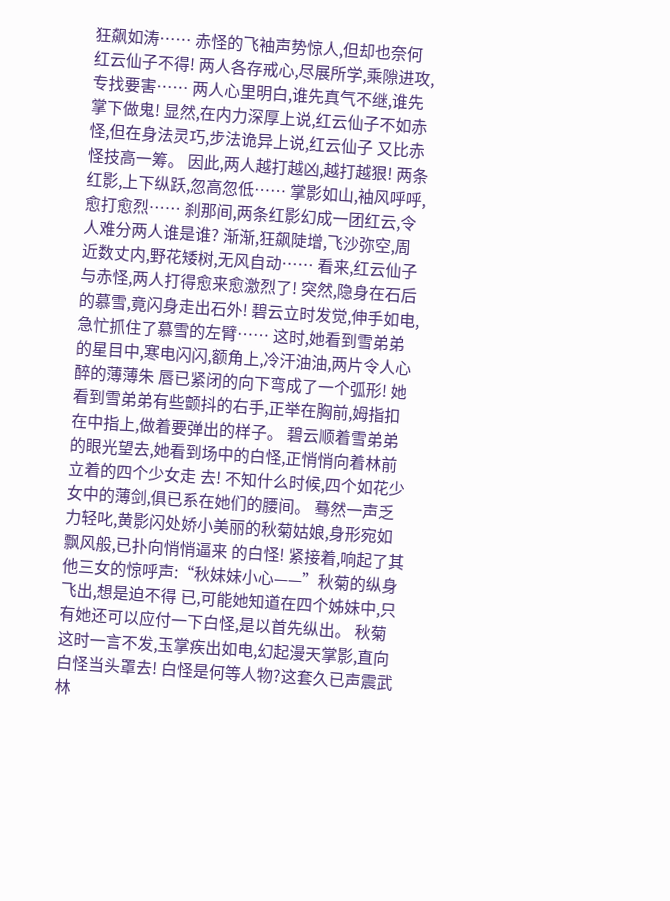狂飙如涛…… 赤怪的飞袖声势惊人,但却也奈何红云仙子不得! 两人各存戒心,尽展所学,乘隙进攻,专找要害…… 两人心里明白,谁先真气不继,谁先掌下做鬼! 显然,在内力深厚上说,红云仙子不如赤怪,但在身法灵巧,步法诡异上说,红云仙子 又比赤怪技高一筹。 因此,两人越打越凶,越打越狠! 两条红影,上下纵跃,忽高忽低…… 掌影如山,袖风呼呼,愈打愈烈…… 刹那间,两条红影幻成一团红云,令人难分两人谁是谁? 渐渐,狂飙陡增,飞沙弥空,周近数丈内,野花矮树,无风自动…… 看来,红云仙子与赤怪,两人打得愈来愈激烈了! 突然,隐身在石后的慕雪,竟闪身走出石外! 碧云立时发觉,伸手如电,急忙抓住了慕雪的左臂…… 这时,她看到雪弟弟的星目中,寒电闪闪,额角上,冷汗油油,两片令人心醉的薄薄朱 唇已紧闭的向下弯成了一个弧形! 她看到雪弟弟有些颤抖的右手,正举在胸前,姆指扣在中指上,做着要弹出的样子。 碧云顺着雪弟弟的眼光望去,她看到场中的白怪,正悄悄向着林前立着的四个少女走 去! 不知什么时候,四个如花少女中的薄剑,俱已系在她们的腰间。 蓦然一声乏力轻叱,黄影闪处娇小美丽的秋菊姑娘,身形宛如飘风般,已扑向悄悄逼来 的白怪! 紧接着,响起了其他三女的惊呼声:“秋妹妹小心——”秋菊的纵身飞出,想是迫不得 已,可能她知道在四个姊妹中,只有她还可以应付一下白怪,是以首先纵出。 秋菊这时一言不发,玉掌疾出如电,幻起漫天掌影,直向白怪当头罩去! 白怪是何等人物?这套久已声震武林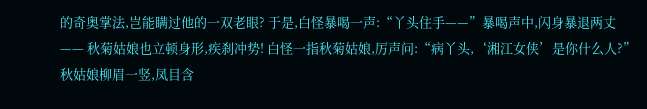的奇奥掌法,岂能瞒过他的一双老眼? 于是,白怪暴喝一声:“丫头住手——”暴喝声中,闪身暴退两丈—— 秋菊姑娘也立顿身形,疾刹冲势! 白怪一指秋菊姑娘,厉声问:“病丫头,‘湘江女侠’是你什么人?” 秋姑娘柳眉一竖,凤目含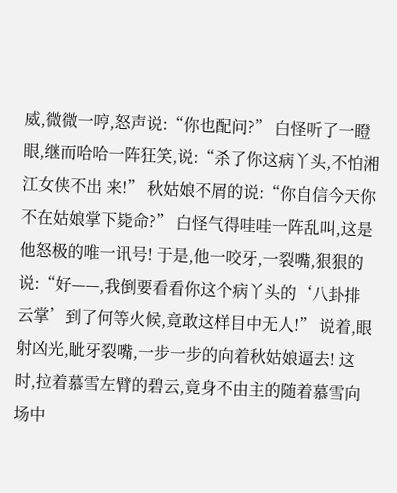威,微微一哼,怒声说:“你也配问?” 白怪听了一瞪眼,继而哈哈一阵狂笑,说:“杀了你这病丫头,不怕湘江女侠不出 来!” 秋姑娘不屑的说:“你自信今天你不在姑娘掌下毙命?” 白怪气得哇哇一阵乱叫,这是他怒极的唯一讯号! 于是,他一咬牙,一裂嘴,狠狠的说:“好——,我倒要看看你这个病丫头的‘八卦排 云掌’到了何等火候,竟敢这样目中无人!” 说着,眼射凶光,眦牙裂嘴,一步一步的向着秋姑娘逼去! 这时,拉着慕雪左臂的碧云,竟身不由主的随着慕雪向场中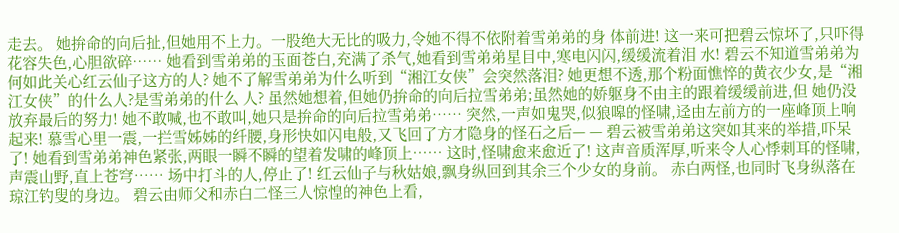走去。 她拚命的向后扯,但她用不上力。一股绝大无比的吸力,令她不得不依附着雪弟弟的身 体前进! 这一来可把碧云惊坏了,只吓得花容失色,心胆欲碎…… 她看到雪弟弟的玉面苍白,充满了杀气,她看到雪弟弟星目中,寒电闪闪,缓缓流着泪 水! 碧云不知道雪弟弟为何如此关心红云仙子这方的人? 她不了解雪弟弟为什么听到“湘江女侠”会突然落泪? 她更想不透,那个粉面憔悴的黄衣少女,是“湘江女侠”的什么人?是雪弟弟的什么 人? 虽然她想着,但她仍拚命的向后拉雪弟弟;虽然她的娇躯身不由主的跟着缓缓前进,但 她仍没放弃最后的努力! 她不敢喊,也不敢叫,她只是拚命的向后拉雪弟弟…… 突然,一声如鬼哭,似狼嗥的怪啸,迳由左前方的一座峰顶上响起来! 慕雪心里一震,一拦雪姊姊的纤腰,身形快如闪电般,又飞回了方才隐身的怪石之后— — 碧云被雪弟弟这突如其来的举措,吓呆了! 她看到雪弟弟神色紧张,两眼一瞬不瞬的望着发啸的峰顶上…… 这时,怪啸愈来愈近了! 这声音质浑厚,听来令人心悸刺耳的怪啸,声震山野,直上苍穹…… 场中打斗的人,停止了! 红云仙子与秋姑娘,飘身纵回到其余三个少女的身前。 赤白两怪,也同时飞身纵落在琼江钓叟的身边。 碧云由师父和赤白二怪三人惊惶的神色上看,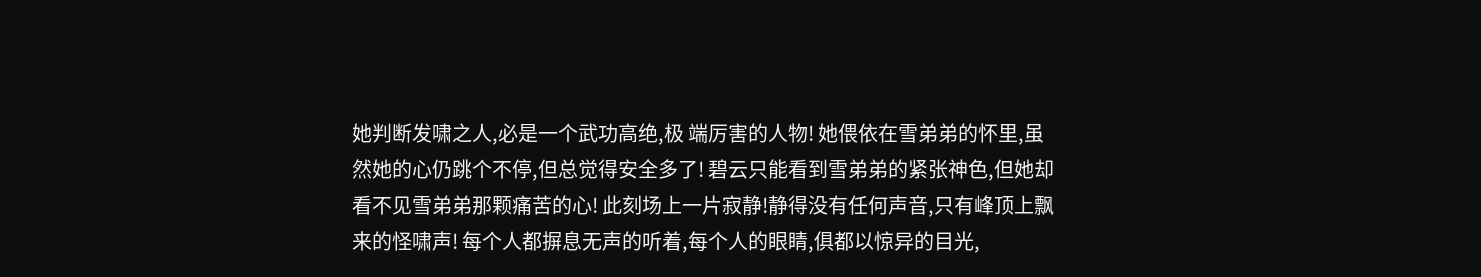她判断发啸之人,必是一个武功高绝,极 端厉害的人物! 她偎依在雪弟弟的怀里,虽然她的心仍跳个不停,但总觉得安全多了! 碧云只能看到雪弟弟的紧张神色,但她却看不见雪弟弟那颗痛苦的心! 此刻场上一片寂静!静得没有任何声音,只有峰顶上飘来的怪啸声! 每个人都摒息无声的听着,每个人的眼睛,俱都以惊异的目光,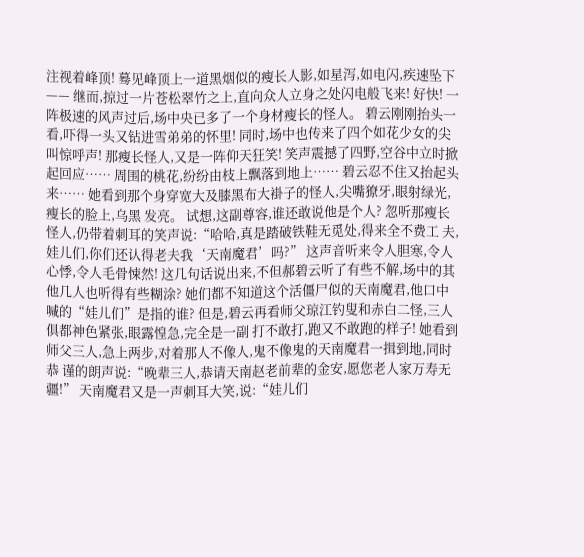注视着峰顶! 蓦见峰顶上一道黑烟似的瘦长人影,如星泻,如电闪,疾速坠下—— 继而,掠过一片苍松翠竹之上,直向众人立身之处闪电般飞来! 好快! 一阵极速的风声过后,场中央已多了一个身材瘦长的怪人。 碧云刚刚抬头一看,吓得一头又钻进雪弟弟的怀里! 同时,场中也传来了四个如花少女的尖叫惊呼声! 那瘦长怪人,又是一阵仰天狂笑! 笑声震撼了四野,空谷中立时掀起回应…… 周围的桃花,纷纷由枝上飘落到地上…… 碧云忍不住又抬起头来…… 她看到那个身穿宽大及膝黑布大褂子的怪人,尖嘴獠牙,眼射绿光,瘦长的脸上,乌黑 发亮。 试想,这副尊容,谁还敢说他是个人? 忽听那瘦长怪人,仍带着刺耳的笑声说:“哈哈,真是踏破铁鞋无觅处,得来全不费工 夫,娃儿们,你们还认得老夫我‘天南魔君’吗?” 这声音听来令人胆寒,令人心悸,令人毛骨悚然! 这几句话说出来,不但郝碧云听了有些不解,场中的其他几人也听得有些糊涂? 她们都不知道这个活僵尸似的天南魔君,他口中喊的“娃儿们”是指的谁? 但是,碧云再看师父琼江钓叟和赤白二怪,三人俱都神色紧张,眼露惶急,完全是一副 打不敢打,跑又不敢跑的样子! 她看到师父三人,急上两步,对着那人不像人,鬼不像鬼的天南魔君一揖到地,同时恭 谨的朗声说:“晚辈三人,恭请天南赵老前辈的金安,愿您老人家万寿无疆!” 天南魔君又是一声刺耳大笑,说:“娃儿们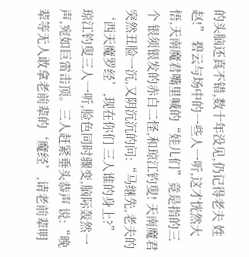的头脑还真不错,数十年没见,仍记得老夫 姓赵!” 碧云与场中的一些人一听,这才恍然大悟,天南魔君嘴里喊的“娃儿们”竟是指的三个 银须银发的赤白二怪,和琼江钓叟! 天南魔君突然丑脸一沉,又阴沉沉的问:“马继先,老夫的‘西天魔罗经’,现在你们 三人谁的身上?” 琼江钓叟三人一听,脸色同时骤变,脑际轰然一声,宛如巨雷击顶。三人赶紧垂头恭声 说:“晚辈等无人敢拿老前辈的‘魔经’,请老前辈明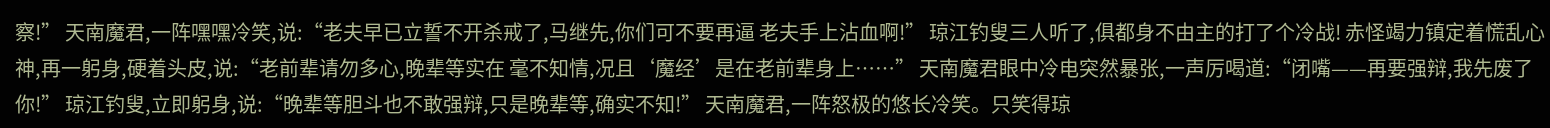察!” 天南魔君,一阵嘿嘿冷笑,说:“老夫早已立誓不开杀戒了,马继先,你们可不要再逼 老夫手上沾血啊!” 琼江钓叟三人听了,俱都身不由主的打了个冷战! 赤怪竭力镇定着慌乱心神,再一躬身,硬着头皮,说:“老前辈请勿多心,晚辈等实在 毫不知情,况且‘魔经’是在老前辈身上……” 天南魔君眼中冷电突然暴张,一声厉喝道:“闭嘴——再要强辩,我先废了你!” 琼江钓叟,立即躬身,说:“晚辈等胆斗也不敢强辩,只是晚辈等,确实不知!” 天南魔君,一阵怒极的悠长冷笑。只笑得琼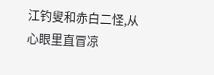江钓叟和赤白二怪,从心眼里直冒凉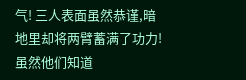气! 三人表面虽然恭谨,暗地里却将两臂蓄满了功力! 虽然他们知道